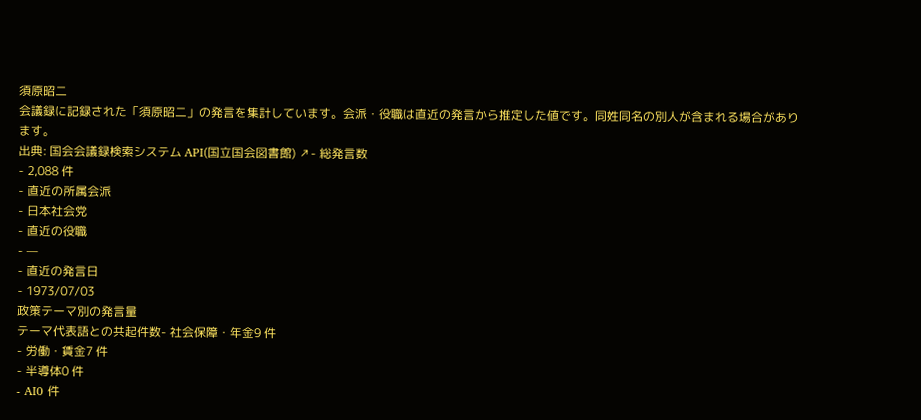須原昭二
会議録に記録された「須原昭二」の発言を集計しています。会派・役職は直近の発言から推定した値です。同姓同名の別人が含まれる場合があります。
出典: 国会会議録検索システム API(国立国会図書館) ↗- 総発言数
- 2,088 件
- 直近の所属会派
- 日本社会党
- 直近の役職
- —
- 直近の発言日
- 1973/07/03
政策テーマ別の発言量
テーマ代表語との共起件数- 社会保障・年金9 件
- 労働・賃金7 件
- 半導体0 件
- AI0 件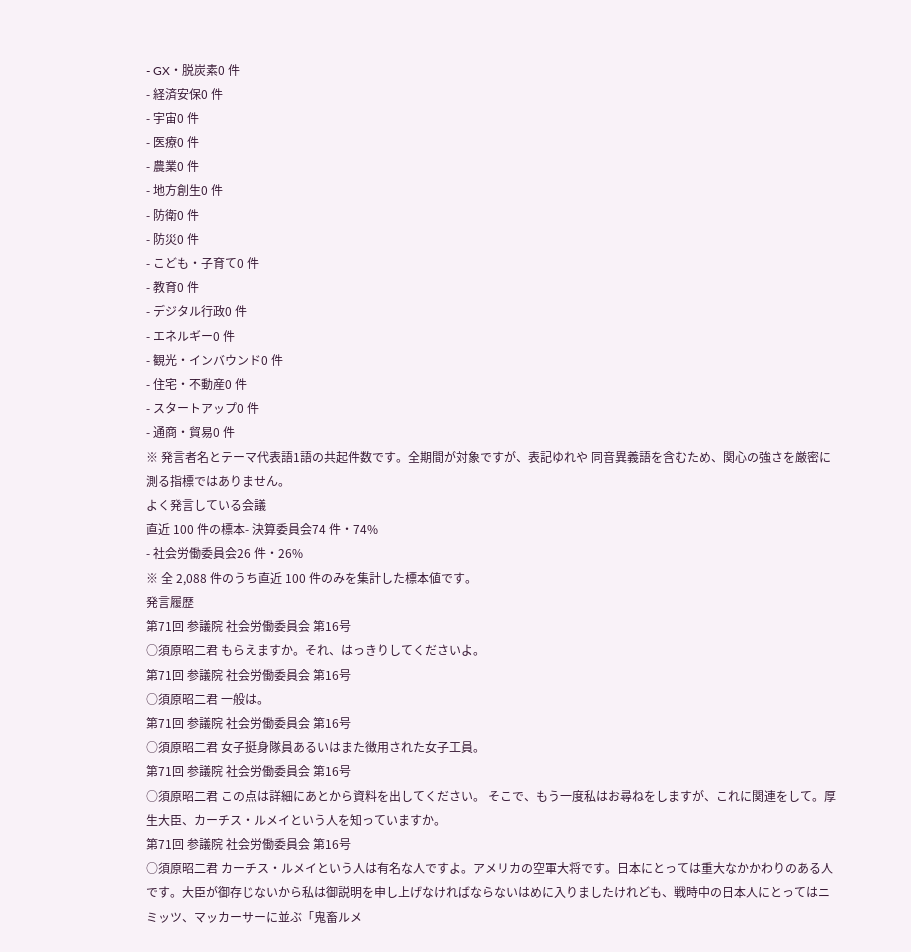- GX・脱炭素0 件
- 経済安保0 件
- 宇宙0 件
- 医療0 件
- 農業0 件
- 地方創生0 件
- 防衛0 件
- 防災0 件
- こども・子育て0 件
- 教育0 件
- デジタル行政0 件
- エネルギー0 件
- 観光・インバウンド0 件
- 住宅・不動産0 件
- スタートアップ0 件
- 通商・貿易0 件
※ 発言者名とテーマ代表語1語の共起件数です。全期間が対象ですが、表記ゆれや 同音異義語を含むため、関心の強さを厳密に測る指標ではありません。
よく発言している会議
直近 100 件の標本- 決算委員会74 件・74%
- 社会労働委員会26 件・26%
※ 全 2,088 件のうち直近 100 件のみを集計した標本値です。
発言履歴
第71回 参議院 社会労働委員会 第16号
○須原昭二君 もらえますか。それ、はっきりしてくださいよ。
第71回 参議院 社会労働委員会 第16号
○須原昭二君 一般は。
第71回 参議院 社会労働委員会 第16号
○須原昭二君 女子挺身隊員あるいはまた徴用された女子工員。
第71回 参議院 社会労働委員会 第16号
○須原昭二君 この点は詳細にあとから資料を出してください。 そこで、もう一度私はお尋ねをしますが、これに関連をして。厚生大臣、カーチス・ルメイという人を知っていますか。
第71回 参議院 社会労働委員会 第16号
○須原昭二君 カーチス・ルメイという人は有名な人ですよ。アメリカの空軍大将です。日本にとっては重大なかかわりのある人です。大臣が御存じないから私は御説明を申し上げなければならないはめに入りましたけれども、戦時中の日本人にとってはニミッツ、マッカーサーに並ぶ「鬼畜ルメ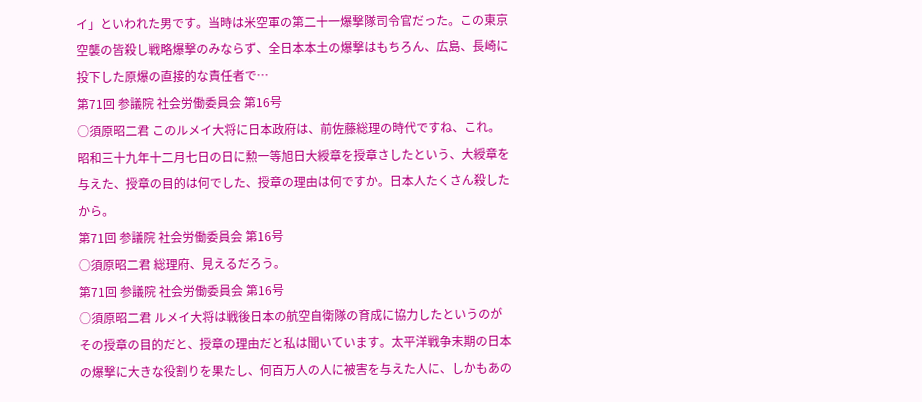イ」といわれた男です。当時は米空軍の第二十一爆撃隊司令官だった。この東京空襲の皆殺し戦略爆撃のみならず、全日本本土の爆撃はもちろん、広島、長崎に投下した原爆の直接的な責任者で…
第71回 参議院 社会労働委員会 第16号
○須原昭二君 このルメイ大将に日本政府は、前佐藤総理の時代ですね、これ。昭和三十九年十二月七日の日に勲一等旭日大綬章を授章さしたという、大綬章を与えた、授章の目的は何でした、授章の理由は何ですか。日本人たくさん殺したから。
第71回 参議院 社会労働委員会 第16号
○須原昭二君 総理府、見えるだろう。
第71回 参議院 社会労働委員会 第16号
○須原昭二君 ルメイ大将は戦後日本の航空自衛隊の育成に協力したというのがその授章の目的だと、授章の理由だと私は聞いています。太平洋戦争末期の日本の爆撃に大きな役割りを果たし、何百万人の人に被害を与えた人に、しかもあの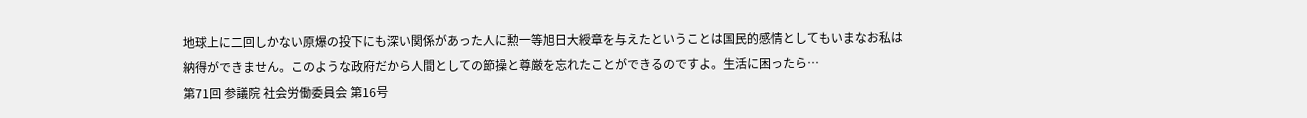地球上に二回しかない原爆の投下にも深い関係があった人に勲一等旭日大綬章を与えたということは国民的感情としてもいまなお私は納得ができません。このような政府だから人間としての節操と尊厳を忘れたことができるのですよ。生活に困ったら…
第71回 参議院 社会労働委員会 第16号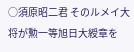○須原昭二君 そのルメイ大将が勲一等旭日大綬章を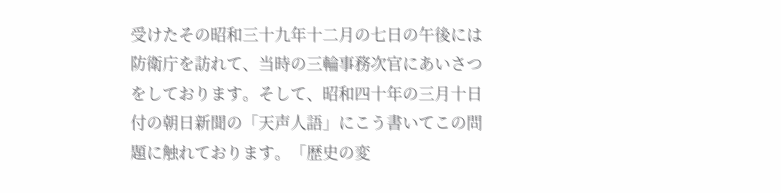受けたその昭和三十九年十二月の七日の午後には防衛庁を訪れて、当時の三輪事務次官にあいさつをしております。そして、昭和四十年の三月十日付の朝日新聞の「天声人語」にこう書いてこの問題に触れております。「歴史の変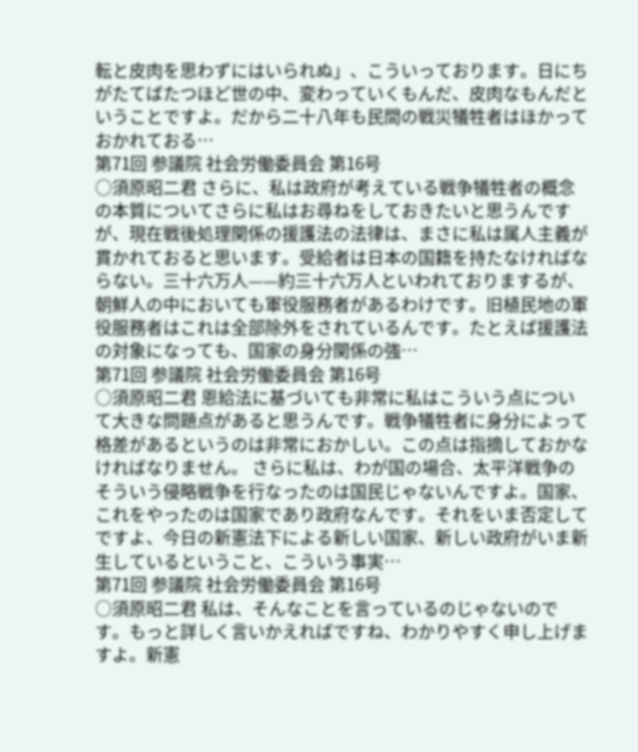転と皮肉を思わずにはいられぬ」、こういっております。日にちがたてばたつほど世の中、変わっていくもんだ、皮肉なもんだということですよ。だから二十八年も民間の戦災犠牲者はほかっておかれておる…
第71回 参議院 社会労働委員会 第16号
○須原昭二君 さらに、私は政府が考えている戦争犠牲者の概念の本質についてさらに私はお尋ねをしておきたいと思うんですが、現在戦後処理関係の援護法の法律は、まさに私は属人主義が貫かれておると思います。受給者は日本の国籍を持たなければならない。三十六万人——約三十六万人といわれておりまするが、朝鮮人の中においても軍役服務者があるわけです。旧植民地の軍役服務者はこれは全部除外をされているんです。たとえば援護法の対象になっても、国家の身分関係の強…
第71回 参議院 社会労働委員会 第16号
○須原昭二君 恩給法に基づいても非常に私はこういう点について大きな問題点があると思うんです。戦争犠牲者に身分によって格差があるというのは非常におかしい。この点は指摘しておかなければなりません。 さらに私は、わが国の場合、太平洋戦争のそういう侵略戦争を行なったのは国民じゃないんですよ。国家、これをやったのは国家であり政府なんです。それをいま否定してですよ、今日の新憲法下による新しい国家、新しい政府がいま新生しているということ、こういう事実…
第71回 参議院 社会労働委員会 第16号
○須原昭二君 私は、そんなことを言っているのじゃないのです。もっと詳しく言いかえればですね、わかりやすく申し上げますよ。新憲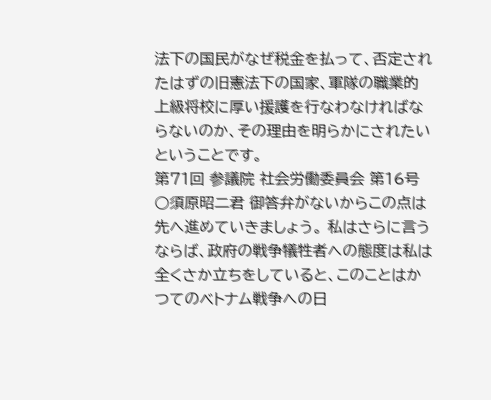法下の国民がなぜ税金を払って、否定されたはずの旧憲法下の国家、軍隊の職業的上級将校に厚い援護を行なわなければならないのか、その理由を明らかにされたいということです。
第71回 参議院 社会労働委員会 第16号
○須原昭二君 御答弁がないからこの点は先へ進めていきましょう。 私はさらに言うならば、政府の戦争犠牲者への態度は私は全くさか立ちをしていると、このことはかつてのベトナム戦争への日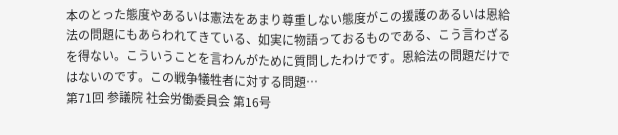本のとった態度やあるいは憲法をあまり尊重しない態度がこの援護のあるいは恩給法の問題にもあらわれてきている、如実に物語っておるものである、こう言わざるを得ない。こういうことを言わんがために質問したわけです。恩給法の問題だけではないのです。この戦争犠牲者に対する問題…
第71回 参議院 社会労働委員会 第16号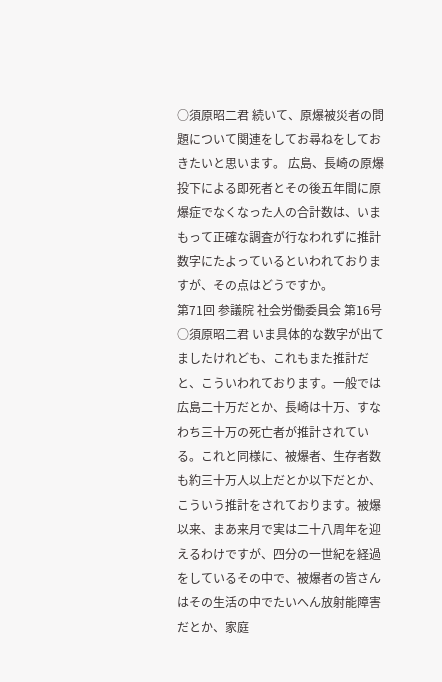○須原昭二君 続いて、原爆被災者の問題について関連をしてお尋ねをしておきたいと思います。 広島、長崎の原爆投下による即死者とその後五年間に原爆症でなくなった人の合計数は、いまもって正確な調査が行なわれずに推計数字にたよっているといわれておりますが、その点はどうですか。
第71回 参議院 社会労働委員会 第16号
○須原昭二君 いま具体的な数字が出てましたけれども、これもまた推計だと、こういわれております。一般では広島二十万だとか、長崎は十万、すなわち三十万の死亡者が推計されている。これと同様に、被爆者、生存者数も約三十万人以上だとか以下だとか、こういう推計をされております。被爆以来、まあ来月で実は二十八周年を迎えるわけですが、四分の一世紀を経過をしているその中で、被爆者の皆さんはその生活の中でたいへん放射能障害だとか、家庭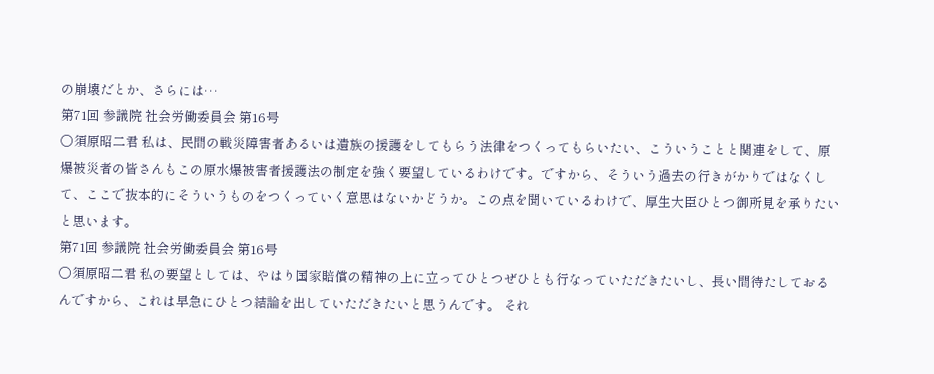の崩壊だとか、さらには…
第71回 参議院 社会労働委員会 第16号
○須原昭二君 私は、民間の戦災障害者あるいは遺族の援護をしてもらう法律をつくってもらいたい、こういうことと関連をして、原爆被災者の皆さんもこの原水爆被害者援護法の制定を強く要望しているわけです。ですから、そういう過去の行きがかりではなくして、ここで抜本的にそういうものをつくっていく意思はないかどうか。この点を聞いているわけで、厚生大臣ひとつ御所見を承りたいと思います。
第71回 参議院 社会労働委員会 第16号
○須原昭二君 私の要望としては、やはり国家賠償の精神の上に立ってひとつぜひとも行なっていただきたいし、長い間待たしておるんですから、これは早急にひとつ結論を出していただきたいと思うんです。 それ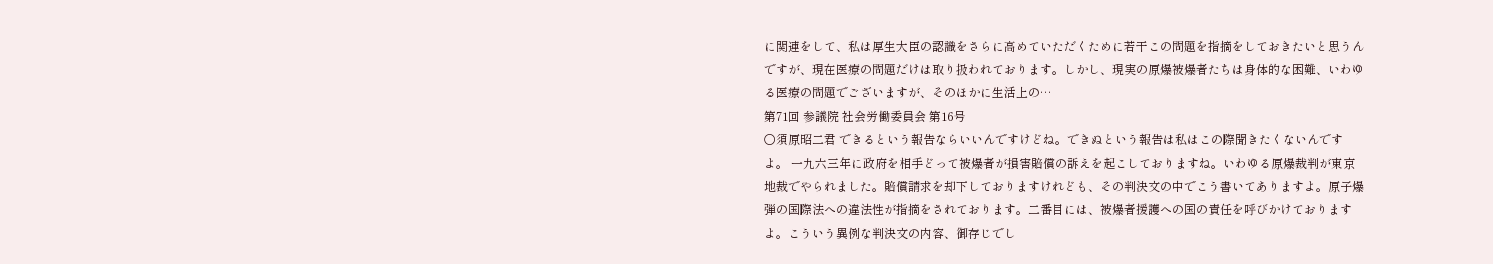に関連をして、私は厚生大臣の認識をさらに高めていただくために若干この問題を指摘をしておきたいと思うんですが、現在医療の問題だけは取り扱われております。しかし、現実の原爆被爆者たちは身体的な困難、いわゆる医療の問題でございますが、そのほかに生活上の…
第71回 参議院 社会労働委員会 第16号
○須原昭二君 できるという報告ならいいんですけどね。できぬという報告は私はこの際聞きたくないんですよ。 一九六三年に政府を相手どって被爆者が損害賠償の訴えを起こしておりますね。いわゆる原爆裁判が東京地裁でやられました。賠償請求を却下しておりますけれども、その判決文の中でこう書いてありますよ。原子爆弾の国際法への違法性が指摘をされております。二番目には、被爆者援護への国の責任を呼びかけておりますよ。こういう異例な判決文の内容、御存じでし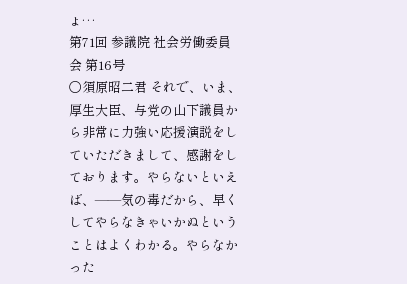ょ…
第71回 参議院 社会労働委員会 第16号
○須原昭二君 それで、いま、厚生大臣、与党の山下議員から非常に力強い応援演説をしていただきまして、感謝をしております。やらないといえば、——気の毒だから、早くしてやらなきゃいかぬということはよくわかる。やらなかった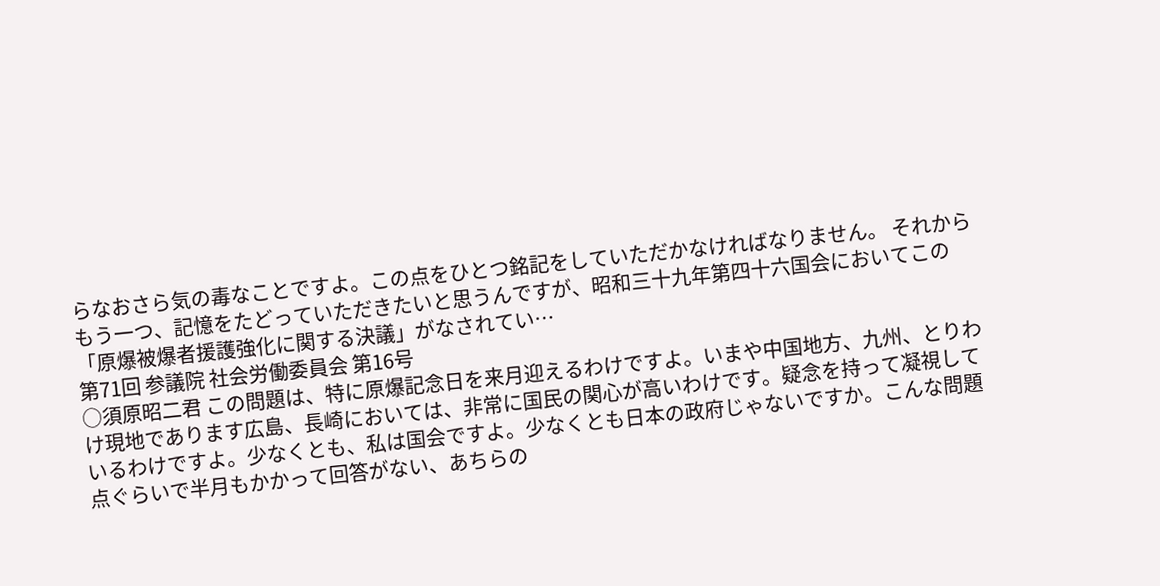らなおさら気の毒なことですよ。この点をひとつ銘記をしていただかなければなりません。 それからもう一つ、記憶をたどっていただきたいと思うんですが、昭和三十九年第四十六国会においてこの「原爆被爆者援護強化に関する決議」がなされてい…
第71回 参議院 社会労働委員会 第16号
○須原昭二君 この問題は、特に原爆記念日を来月迎えるわけですよ。いまや中国地方、九州、とりわけ現地であります広島、長崎においては、非常に国民の関心が高いわけです。疑念を持って凝視しているわけですよ。少なくとも、私は国会ですよ。少なくとも日本の政府じゃないですか。こんな問題点ぐらいで半月もかかって回答がない、あちらの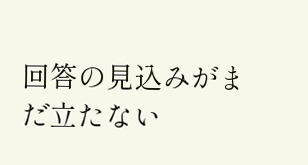回答の見込みがまだ立たない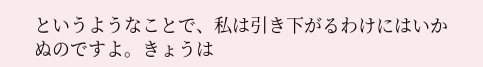というようなことで、私は引き下がるわけにはいかぬのですよ。きょうは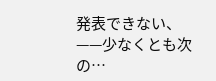発表できない、——少なくとも次の…